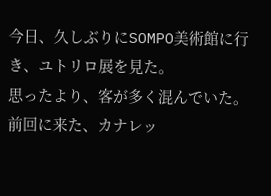今日、久しぶりにSOMPO美術館に行き、ユトリロ展を見た。
思ったより、客が多く混んでいた。
前回に来た、カナレッ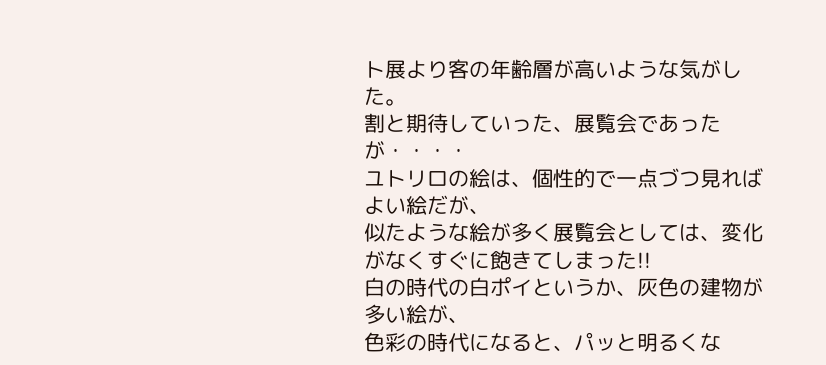ト展より客の年齢層が高いような気がした。
割と期待していった、展覧会であったが・・・・
ユトリロの絵は、個性的で一点づつ見ればよい絵だが、
似たような絵が多く展覧会としては、変化がなくすぐに飽きてしまった!!
白の時代の白ポイというか、灰色の建物が多い絵が、
色彩の時代になると、パッと明るくな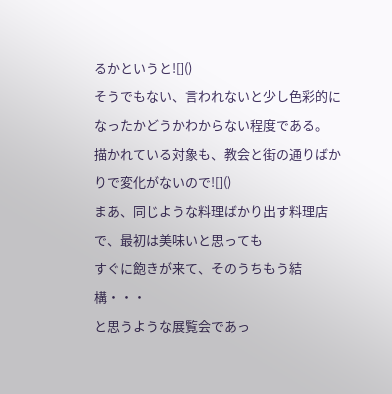るかというと![]()
そうでもない、言われないと少し色彩的になったかどうかわからない程度である。
描かれている対象も、教会と街の通りばかりで変化がないので![]()
まあ、同じような料理ばかり出す料理店で、最初は美味いと思っても
すぐに飽きが来て、そのうちもう結構・・・
と思うような展覧会であっ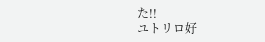た!!
ユトリロ好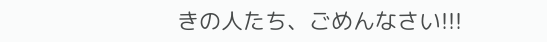きの人たち、ごめんなさい!!!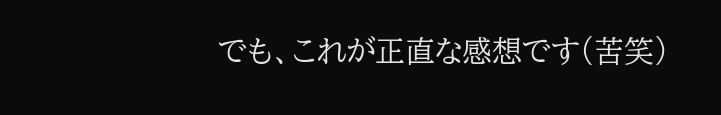でも、これが正直な感想です(苦笑)